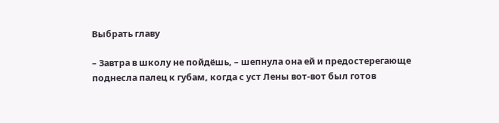Выбрать главу

– Завтра в школу не пойдёшь, – шепнула она ей и предостерегающе поднесла палец к губам, когда с уст Лены вот-вот был готов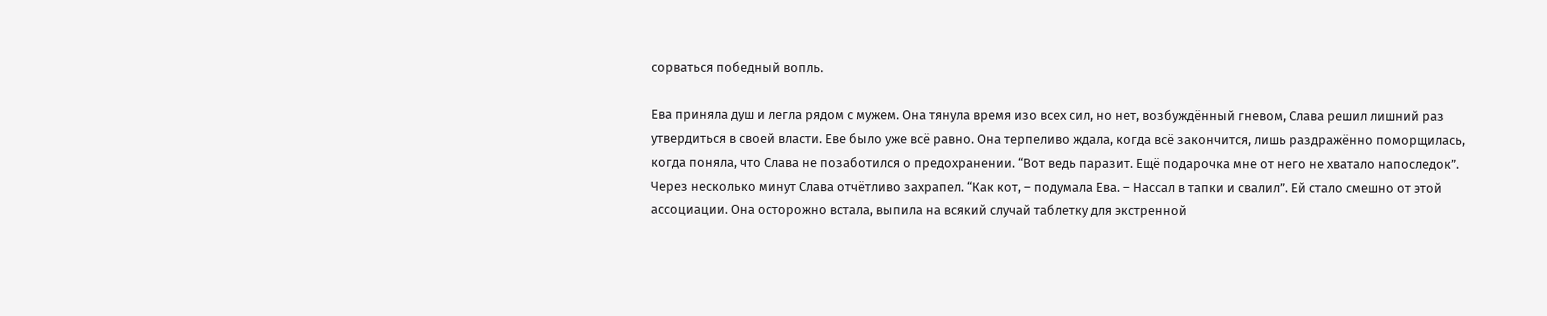сорваться победный вопль.

Ева приняла душ и легла рядом с мужем. Она тянула время изо всех сил, но нет, возбуждённый гневом, Слава решил лишний раз утвердиться в своей власти. Еве было уже всё равно. Она терпеливо ждала, когда всё закончится, лишь раздражённо поморщилась, когда поняла, что Слава не позаботился о предохранении. “Вот ведь паразит. Ещё подарочка мне от него не хватало напоследок”. Через несколько минут Слава отчётливо захрапел. “Как кот, – подумала Ева. – Нассал в тапки и свалил”. Ей стало смешно от этой ассоциации. Она осторожно встала, выпила на всякий случай таблетку для экстренной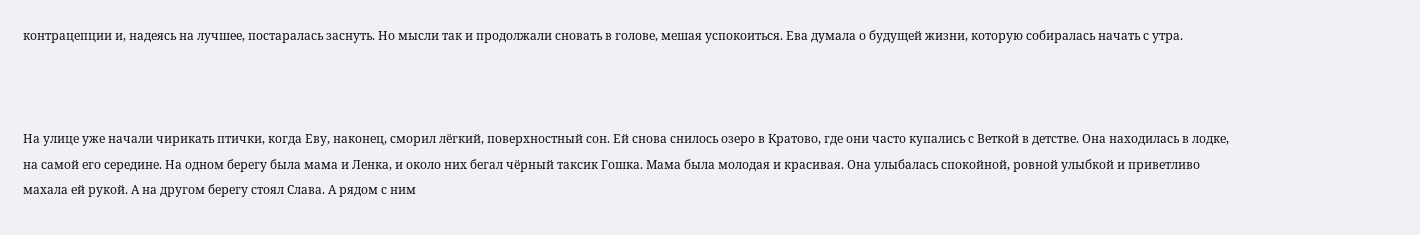контрацепции и, надеясь на лучшее, постаралась заснуть. Но мысли так и продолжали сновать в голове, мешая успокоиться. Ева думала о будущей жизни, которую собиралась начать с утра.



На улице уже начали чирикать птички, когда Еву, наконец, сморил лёгкий, поверхностный сон. Ей снова снилось озеро в Кратово, где они часто купались с Веткой в детстве. Она находилась в лодке, на самой его середине. На одном берегу была мама и Ленка, и около них бегал чёрный таксик Гошка. Мама была молодая и красивая. Она улыбалась спокойной, ровной улыбкой и приветливо махала ей рукой. А на другом берегу стоял Слава. А рядом с ним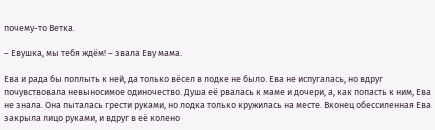почему-то Ветка.

– Евушка, мы тебя ждём! – звала Еву мама.

Ева и рада бы поплыть к ней, да только вёсел в лодке не было. Ева не испугалась, но вдруг почувствовала невыносимое одиночество. Душа её рвалась к маме и дочери, а, как попасть к ним, Ева не знала. Она пыталась грести руками, но лодка только кружилась на месте. Вконец обессиленная Ева закрыла лицо руками, и вдруг в её колено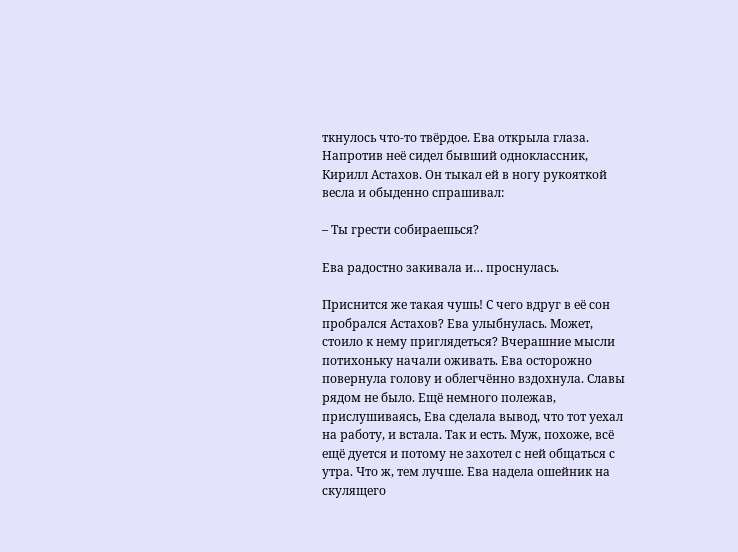ткнулось что-то твёрдое. Ева открыла глаза. Напротив неё сидел бывший одноклассник, Кирилл Астахов. Он тыкал ей в ногу рукояткой весла и обыденно спрашивал:

– Ты грести собираешься?

Ева радостно закивала и… проснулась.

Приснится же такая чушь! С чего вдруг в её сон пробрался Астахов? Ева улыбнулась. Может, стоило к нему приглядеться? Вчерашние мысли потихоньку начали оживать. Ева осторожно повернула голову и облегчённо вздохнула. Славы рядом не было. Ещё немного полежав, прислушиваясь, Ева сделала вывод, что тот уехал на работу, и встала. Так и есть. Муж, похоже, всё ещё дуется и потому не захотел с ней общаться с утра. Что ж, тем лучше. Ева надела ошейник на скулящего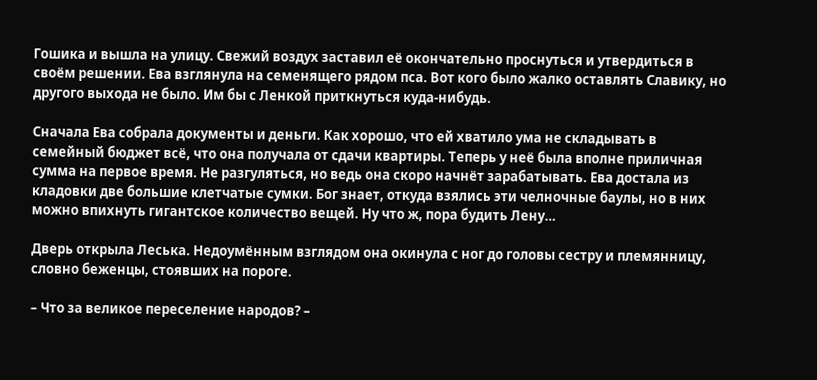Гошика и вышла на улицу. Свежий воздух заставил её окончательно проснуться и утвердиться в своём решении. Ева взглянула на семенящего рядом пса. Вот кого было жалко оставлять Славику, но другого выхода не было. Им бы с Ленкой приткнуться куда-нибудь.

Сначала Ева собрала документы и деньги. Как хорошо, что ей хватило ума не складывать в семейный бюджет всё, что она получала от сдачи квартиры. Теперь у неё была вполне приличная сумма на первое время. Не разгуляться, но ведь она скоро начнёт зарабатывать. Ева достала из кладовки две большие клетчатые сумки. Бог знает, откуда взялись эти челночные баулы, но в них можно впихнуть гигантское количество вещей. Ну что ж, пора будить Лену…

Дверь открыла Леська. Недоумённым взглядом она окинула с ног до головы сестру и племянницу, словно беженцы, стоявших на пороге.

– Что за великое переселение народов? –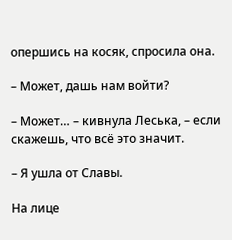опершись на косяк, спросила она.

– Может, дашь нам войти?

– Может… – кивнула Леська, – если скажешь, что всё это значит.

– Я ушла от Славы.

На лице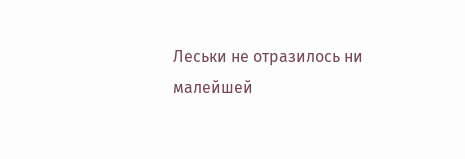Леськи не отразилось ни малейшей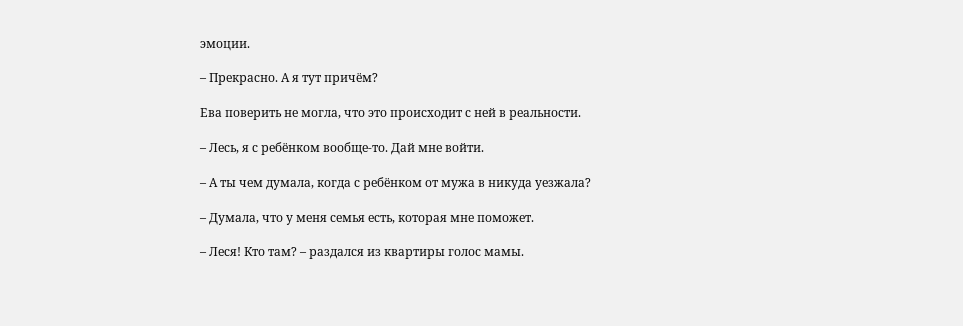эмоции.

– Прекрасно. А я тут причём?

Ева поверить не могла, что это происходит с ней в реальности.

– Лесь, я с ребёнком вообще-то. Дай мне войти.

– А ты чем думала, когда с ребёнком от мужа в никуда уезжала?

– Думала, что у меня семья есть, которая мне поможет.

– Леся! Кто там? – раздался из квартиры голос мамы.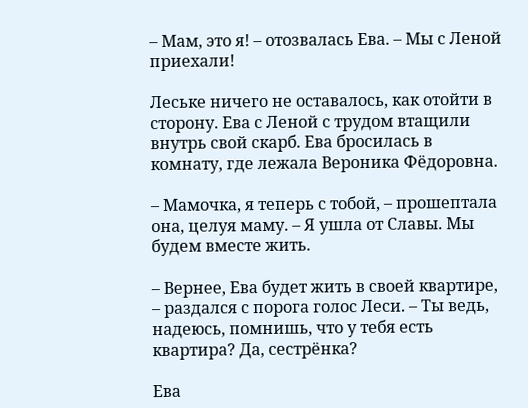– Мам, это я! – отозвалась Ева. – Мы с Леной приехали!

Леське ничего не оставалось, как отойти в сторону. Ева с Леной с трудом втащили внутрь свой скарб. Ева бросилась в комнату, где лежала Вероника Фёдоровна.

– Мамочка, я теперь с тобой, – прошептала она, целуя маму. – Я ушла от Славы. Мы будем вместе жить.

– Вернее, Ева будет жить в своей квартире, – раздался с порога голос Леси. – Ты ведь, надеюсь, помнишь, что у тебя есть квартира? Да, сестрёнка?

Ева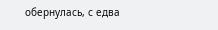обернулась, с едва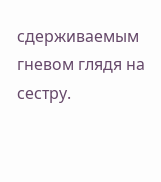сдерживаемым гневом глядя на сестру.